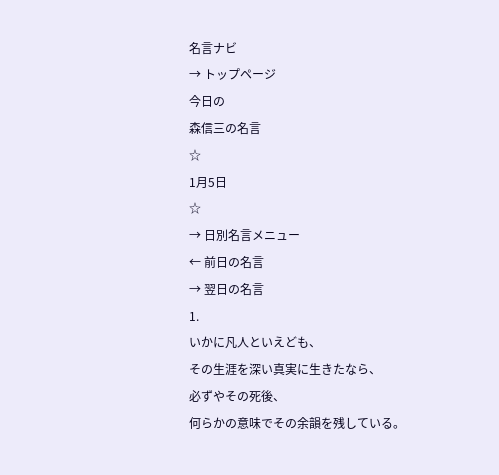名言ナビ
→ トップページ
今日の
森信三の名言
☆
1月5日
☆
→ 日別名言メニュー
← 前日の名言
→ 翌日の名言
1.
いかに凡人といえども、
その生涯を深い真実に生きたなら、
必ずやその死後、
何らかの意味でその余韻を残している。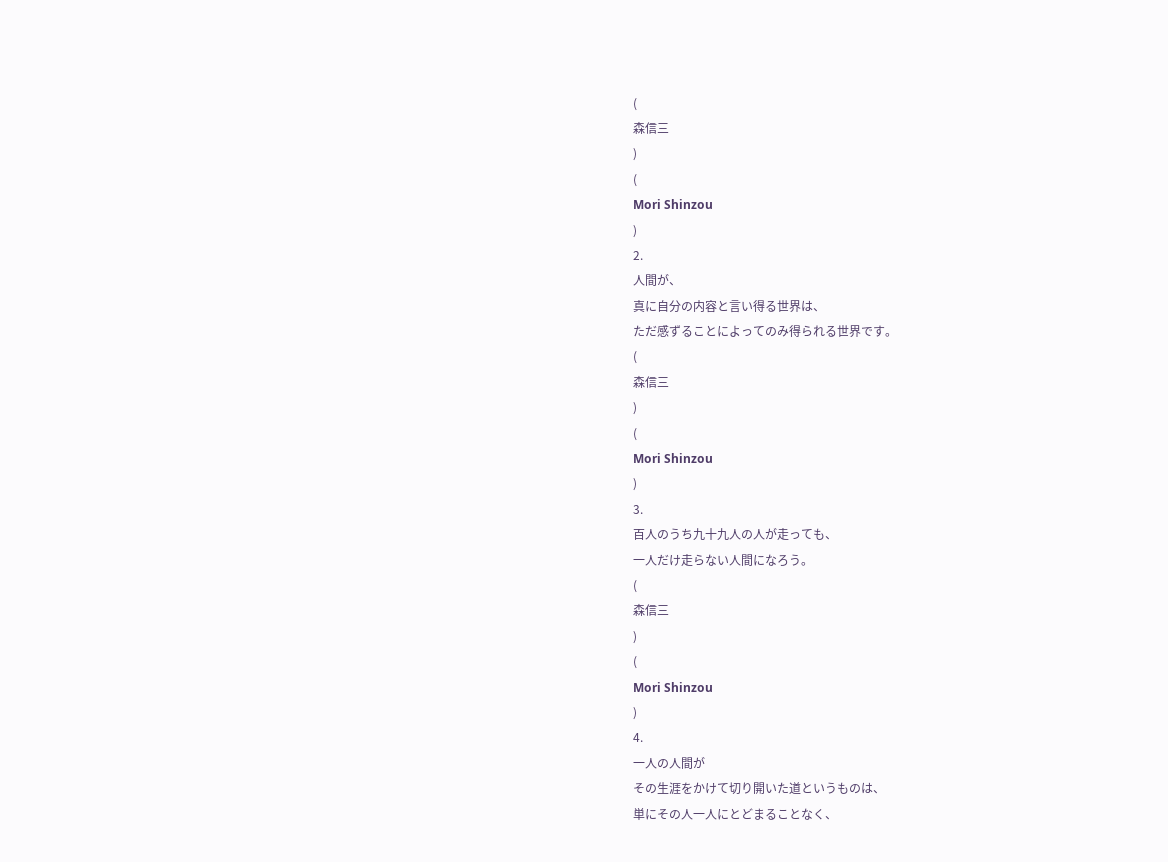(
森信三
)
(
Mori Shinzou
)
2.
人間が、
真に自分の内容と言い得る世界は、
ただ感ずることによってのみ得られる世界です。
(
森信三
)
(
Mori Shinzou
)
3.
百人のうち九十九人の人が走っても、
一人だけ走らない人間になろう。
(
森信三
)
(
Mori Shinzou
)
4.
一人の人間が
その生涯をかけて切り開いた道というものは、
単にその人一人にとどまることなく、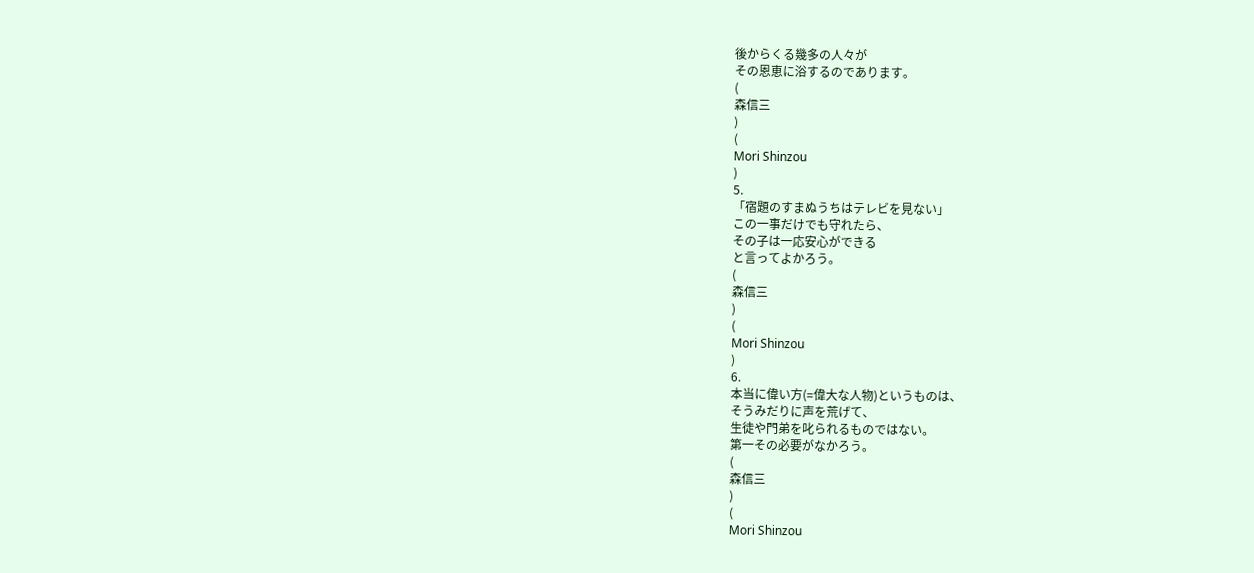後からくる幾多の人々が
その恩恵に浴するのであります。
(
森信三
)
(
Mori Shinzou
)
5.
「宿題のすまぬうちはテレビを見ない」
この一事だけでも守れたら、
その子は一応安心ができる
と言ってよかろう。
(
森信三
)
(
Mori Shinzou
)
6.
本当に偉い方(=偉大な人物)というものは、
そうみだりに声を荒げて、
生徒や門弟を叱られるものではない。
第一その必要がなかろう。
(
森信三
)
(
Mori Shinzou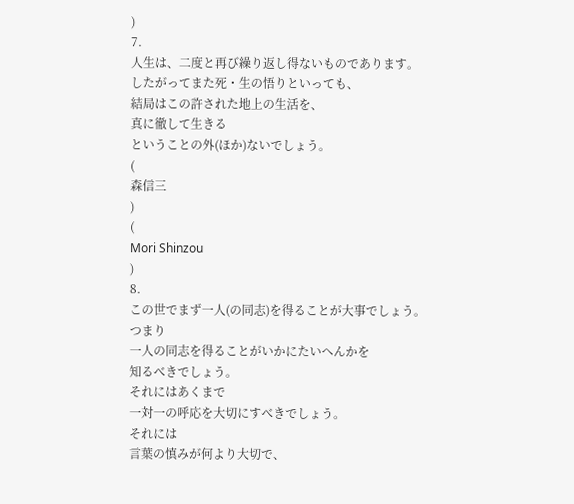)
7.
人生は、二度と再び繰り返し得ないものであります。
したがってまた死・生の悟りといっても、
結局はこの許された地上の生活を、
真に徹して生きる
ということの外(ほか)ないでしょう。
(
森信三
)
(
Mori Shinzou
)
8.
この世でまず一人(の同志)を得ることが大事でしょう。
つまり
一人の同志を得ることがいかにたいへんかを
知るべきでしょう。
それにはあくまで
一対一の呼応を大切にすべきでしょう。
それには
言葉の慎みが何より大切で、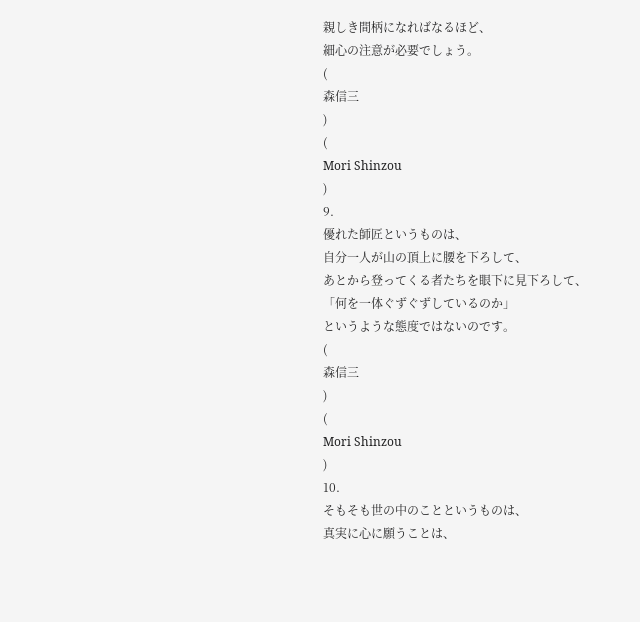親しき間柄になればなるほど、
細心の注意が必要でしょう。
(
森信三
)
(
Mori Shinzou
)
9.
優れた師匠というものは、
自分一人が山の頂上に腰を下ろして、
あとから登ってくる者たちを眼下に見下ろして、
「何を一体ぐずぐずしているのか」
というような態度ではないのです。
(
森信三
)
(
Mori Shinzou
)
10.
そもそも世の中のことというものは、
真実に心に願うことは、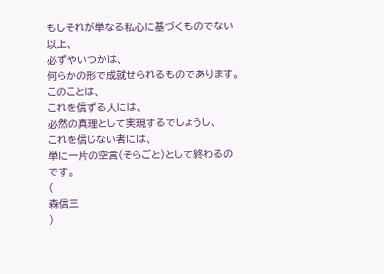もしそれが単なる私心に基づくものでない以上、
必ずやいつかは、
何らかの形で成就せられるものであります。
このことは、
これを信ずる人には、
必然の真理として実現するでしょうし、
これを信じない者には、
単に一片の空言(そらごと)として終わるのです。
(
森信三
)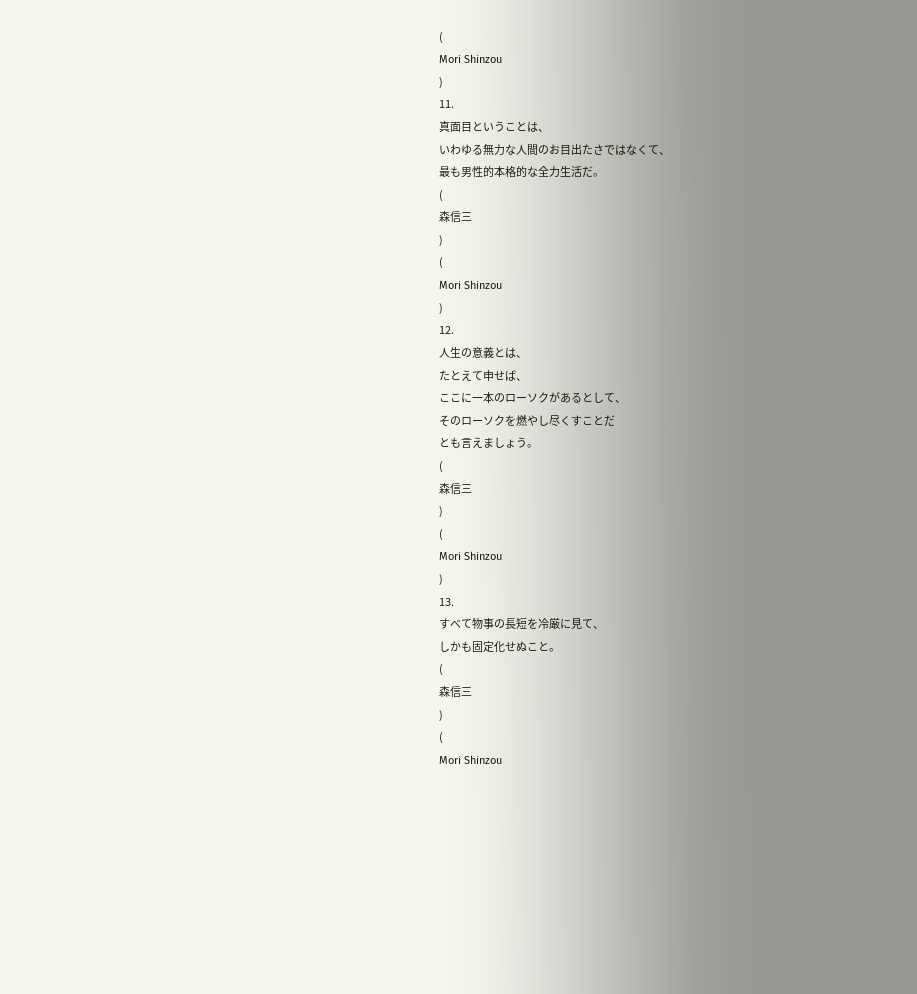(
Mori Shinzou
)
11.
真面目ということは、
いわゆる無力な人間のお目出たさではなくて、
最も男性的本格的な全力生活だ。
(
森信三
)
(
Mori Shinzou
)
12.
人生の意義とは、
たとえて申せば、
ここに一本のローソクがあるとして、
そのローソクを燃やし尽くすことだ
とも言えましょう。
(
森信三
)
(
Mori Shinzou
)
13.
すべて物事の長短を冷厳に見て、
しかも固定化せぬこと。
(
森信三
)
(
Mori Shinzou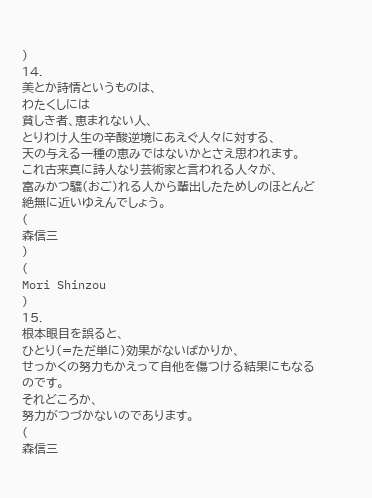)
14.
美とか詩情というものは、
わたくしには
貧しき者、恵まれない人、
とりわけ人生の辛酸逆境にあえぐ人々に対する、
天の与える一種の恵みではないかとさえ思われます。
これ古来真に詩人なり芸術家と言われる人々が、
富みかつ驕(おご)れる人から輩出したためしのほとんど絶無に近いゆえんでしょう。
(
森信三
)
(
Mori Shinzou
)
15.
根本眼目を誤ると、
ひとり(=ただ単に)効果がないばかりか、
せっかくの努力もかえって自他を傷つける結果にもなるのです。
それどころか、
努力がつづかないのであります。
(
森信三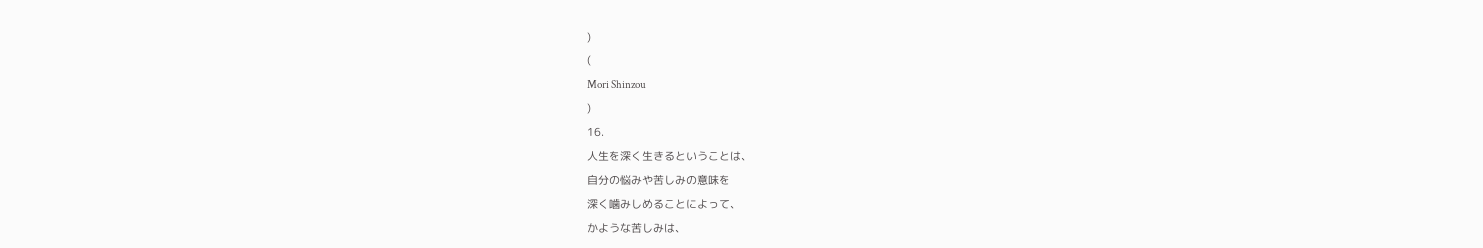)
(
Mori Shinzou
)
16.
人生を深く生きるということは、
自分の悩みや苦しみの意味を
深く噛みしめることによって、
かような苦しみは、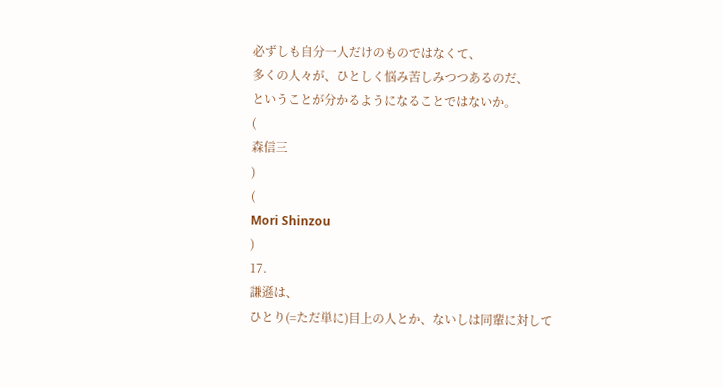必ずしも自分一人だけのものではなくて、
多くの人々が、ひとしく悩み苦しみつつあるのだ、
ということが分かるようになることではないか。
(
森信三
)
(
Mori Shinzou
)
17.
謙遜は、
ひとり(=ただ単に)目上の人とか、ないしは同輩に対して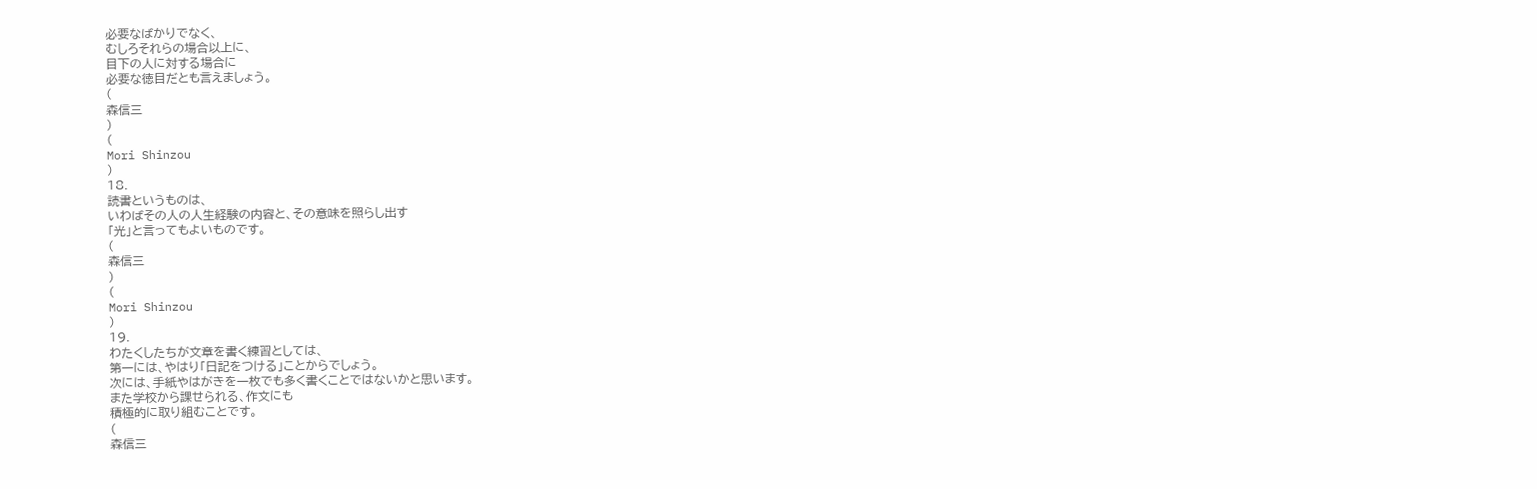必要なばかりでなく、
むしろそれらの場合以上に、
目下の人に対する場合に
必要な徳目だとも言えましょう。
(
森信三
)
(
Mori Shinzou
)
18.
読書というものは、
いわばその人の人生経験の内容と、その意味を照らし出す
「光」と言ってもよいものです。
(
森信三
)
(
Mori Shinzou
)
19.
わたくしたちが文章を書く練習としては、
第一には、やはり「日記をつける」ことからでしょう。
次には、手紙やはがきを一枚でも多く書くことではないかと思います。
また学校から課せられる、作文にも
積極的に取り組むことです。
(
森信三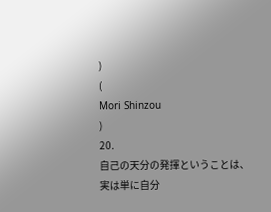)
(
Mori Shinzou
)
20.
自己の天分の発揮ということは、
実は単に自分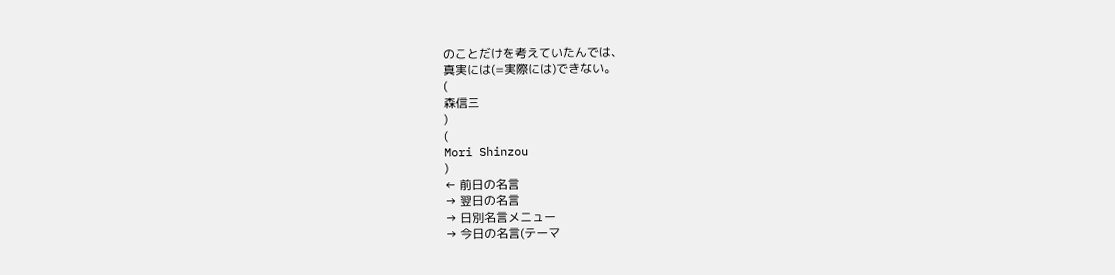のことだけを考えていたんでは、
真実には(=実際には)できない。
(
森信三
)
(
Mori Shinzou
)
← 前日の名言
→ 翌日の名言
→ 日別名言メニュー
→ 今日の名言(テーマ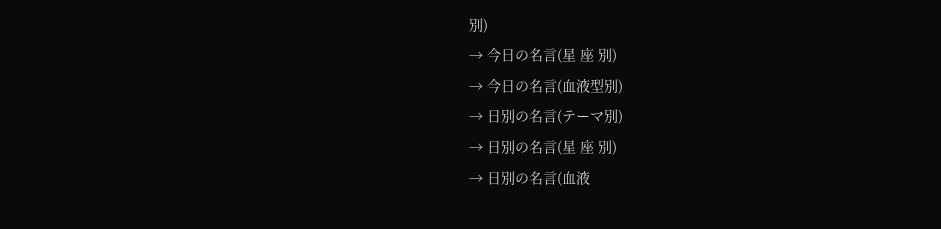別)
→ 今日の名言(星 座 別)
→ 今日の名言(血液型別)
→ 日別の名言(テーマ別)
→ 日別の名言(星 座 別)
→ 日別の名言(血液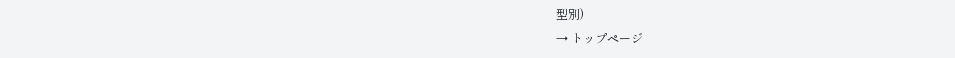型別)
→ トップページ